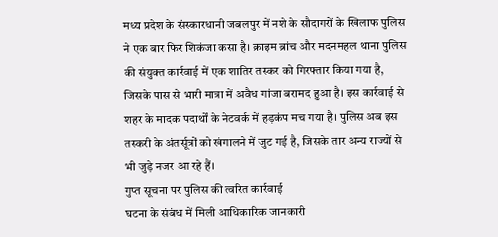मध्य प्रदेश के संस्कारधानी जबलपुर में नशे के सौदागरों के खिलाफ पुलिस ने एक बार फिर शिकंजा कसा है। क्राइम ब्रांच और मदनमहल थाना पुलिस की संयुक्त कार्रवाई में एक शातिर तस्कर को गिरफ्तार किया गया है, जिसके पास से भारी मात्रा में अवैध गांजा बरामद हुआ है। इस कार्रवाई से शहर के मादक पदार्थों के नेटवर्क में हड़कंप मच गया है। पुलिस अब इस तस्करी के अंतर्सूत्रों को खंगालने में जुट गई है, जिसके तार अन्य राज्यों से भी जुड़े नजर आ रहे हैं।
गुप्त सूचना पर पुलिस की त्वरित कार्रवाई
घटना के संबंध में मिली आधिकारिक जानकारी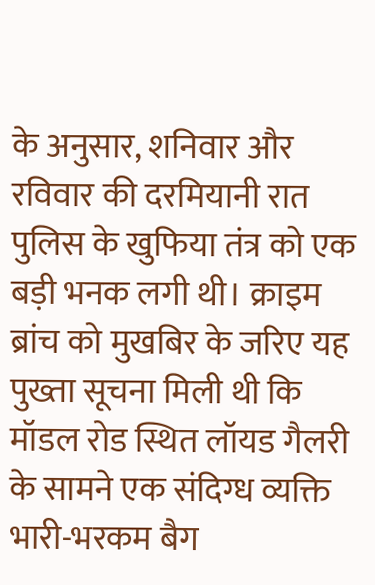के अनुसार, शनिवार और रविवार की दरमियानी रात पुलिस के खुफिया तंत्र को एक बड़ी भनक लगी थी। क्राइम ब्रांच को मुखबिर के जरिए यह पुख्ता सूचना मिली थी कि मॉडल रोड स्थित लॉयड गैलरी के सामने एक संदिग्ध व्यक्ति भारी-भरकम बैग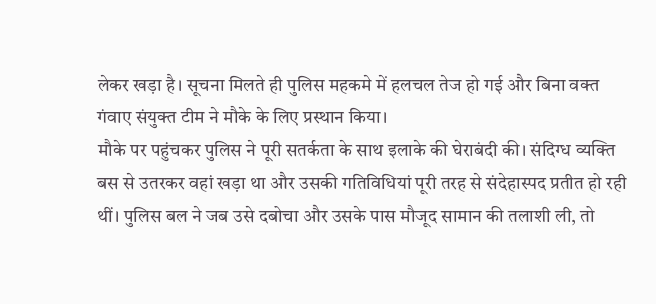लेकर खड़ा है। सूचना मिलते ही पुलिस महकमे में हलचल तेज हो गई और बिना वक्त गंवाए संयुक्त टीम ने मौके के लिए प्रस्थान किया।
मौके पर पहुंचकर पुलिस ने पूरी सतर्कता के साथ इलाके की घेराबंदी की। संदिग्ध व्यक्ति बस से उतरकर वहां खड़ा था और उसकी गतिविधियां पूरी तरह से संदेहास्पद प्रतीत हो रही थीं। पुलिस बल ने जब उसे दबोचा और उसके पास मौजूद सामान की तलाशी ली, तो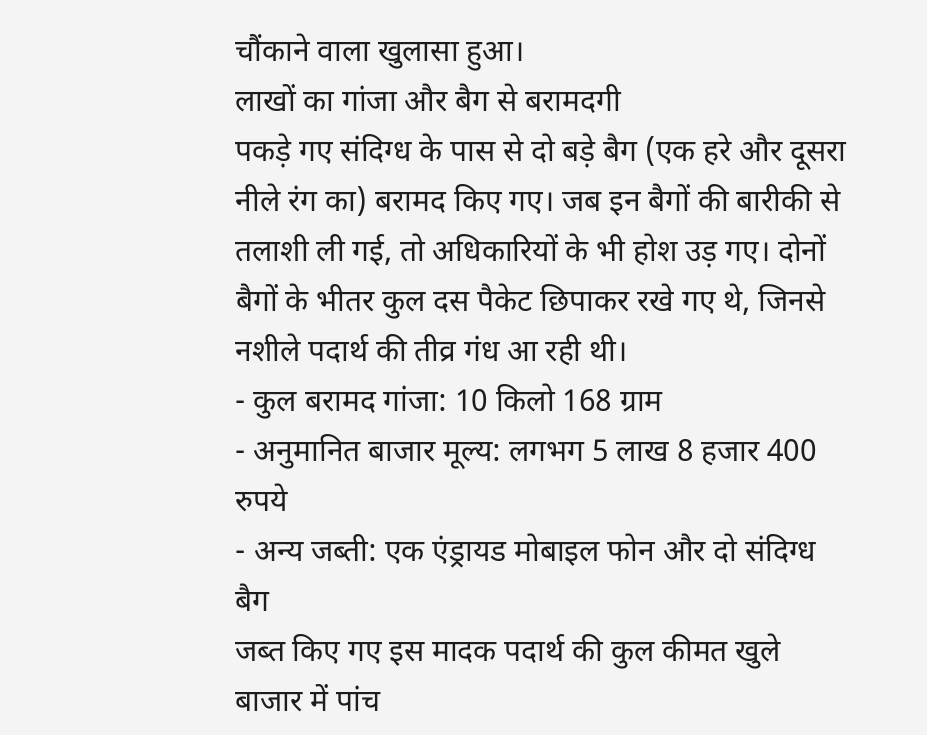चौंकाने वाला खुलासा हुआ।
लाखों का गांजा और बैग से बरामदगी
पकड़े गए संदिग्ध के पास से दो बड़े बैग (एक हरे और दूसरा नीले रंग का) बरामद किए गए। जब इन बैगों की बारीकी से तलाशी ली गई, तो अधिकारियों के भी होश उड़ गए। दोनों बैगों के भीतर कुल दस पैकेट छिपाकर रखे गए थे, जिनसे नशीले पदार्थ की तीव्र गंध आ रही थी।
- कुल बरामद गांजा: 10 किलो 168 ग्राम
- अनुमानित बाजार मूल्य: लगभग 5 लाख 8 हजार 400 रुपये
- अन्य जब्ती: एक एंड्रायड मोबाइल फोन और दो संदिग्ध बैग
जब्त किए गए इस मादक पदार्थ की कुल कीमत खुले बाजार में पांच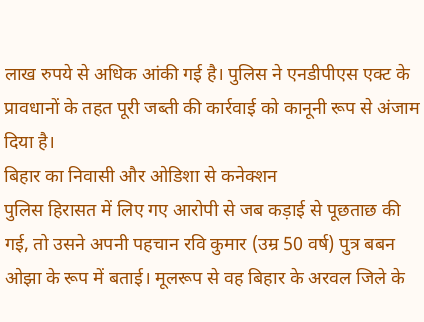लाख रुपये से अधिक आंकी गई है। पुलिस ने एनडीपीएस एक्ट के प्रावधानों के तहत पूरी जब्ती की कार्रवाई को कानूनी रूप से अंजाम दिया है।
बिहार का निवासी और ओडिशा से कनेक्शन
पुलिस हिरासत में लिए गए आरोपी से जब कड़ाई से पूछताछ की गई, तो उसने अपनी पहचान रवि कुमार (उम्र 50 वर्ष) पुत्र बबन ओझा के रूप में बताई। मूलरूप से वह बिहार के अरवल जिले के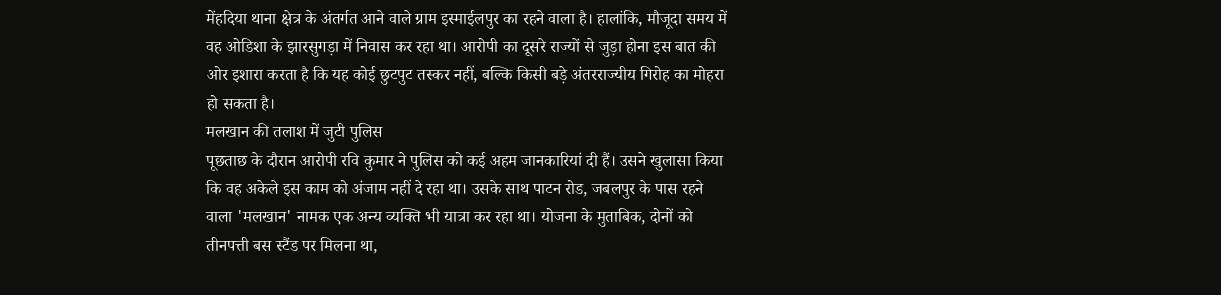मेंहदिया थाना क्षेत्र के अंतर्गत आने वाले ग्राम इस्माईलपुर का रहने वाला है। हालांकि, मौजूदा समय में वह ओडिशा के झारसुगड़ा में निवास कर रहा था। आरोपी का दूसरे राज्यों से जुड़ा होना इस बात की ओर इशारा करता है कि यह कोई छुटपुट तस्कर नहीं, बल्कि किसी बड़े अंतरराज्यीय गिरोह का मोहरा हो सकता है।
मलखान की तलाश में जुटी पुलिस
पूछताछ के दौरान आरोपी रवि कुमार ने पुलिस को कई अहम जानकारियां दी हैं। उसने खुलासा किया कि वह अकेले इस काम को अंजाम नहीं दे रहा था। उसके साथ पाटन रोड, जबलपुर के पास रहने वाला 'मलखान' नामक एक अन्य व्यक्ति भी यात्रा कर रहा था। योजना के मुताबिक, दोनों को तीनपत्ती बस स्टैंड पर मिलना था,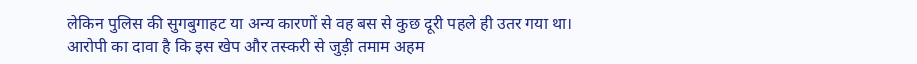लेकिन पुलिस की सुगबुगाहट या अन्य कारणों से वह बस से कुछ दूरी पहले ही उतर गया था।
आरोपी का दावा है कि इस खेप और तस्करी से जुड़ी तमाम अहम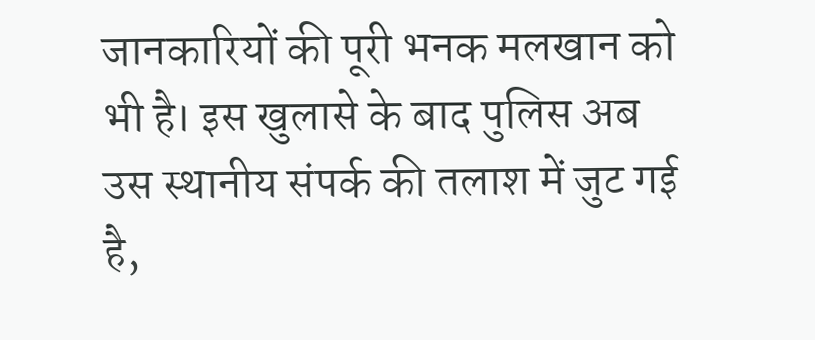जानकारियों की पूरी भनक मलखान को भी है। इस खुलासे के बाद पुलिस अब उस स्थानीय संपर्क की तलाश में जुट गई है,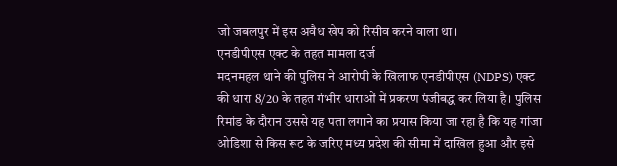जो जबलपुर में इस अवैध खेप को रिसीव करने वाला था।
एनडीपीएस एक्ट के तहत मामला दर्ज
मदनमहल थाने की पुलिस ने आरोपी के खिलाफ एनडीपीएस (NDPS) एक्ट की धारा 8/20 के तहत गंभीर धाराओं में प्रकरण पंजीबद्ध कर लिया है। पुलिस रिमांड के दौरान उससे यह पता लगाने का प्रयास किया जा रहा है कि यह गांजा ओडिशा से किस रूट के जरिए मध्य प्रदेश की सीमा में दाखिल हुआ और इसे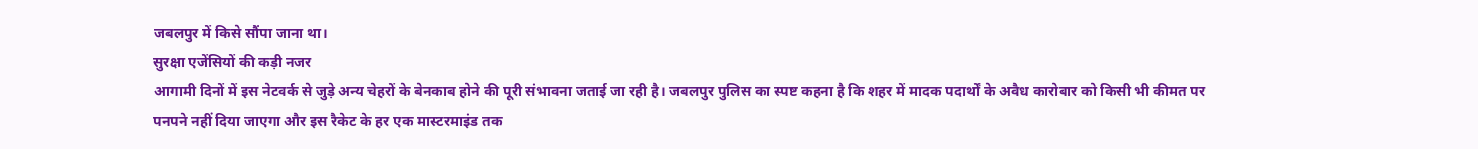जबलपुर में किसे सौंपा जाना था।
सुरक्षा एजेंसियों की कड़ी नजर
आगामी दिनों में इस नेटवर्क से जुड़े अन्य चेहरों के बेनकाब होने की पूरी संभावना जताई जा रही है। जबलपुर पुलिस का स्पष्ट कहना है कि शहर में मादक पदार्थों के अवैध कारोबार को किसी भी कीमत पर पनपने नहीं दिया जाएगा और इस रैकेट के हर एक मास्टरमाइंड तक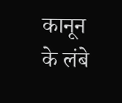कानून के लंबे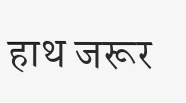हाथ जरूर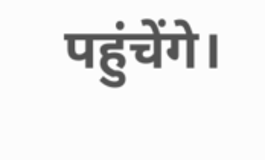पहुंचेंगे।